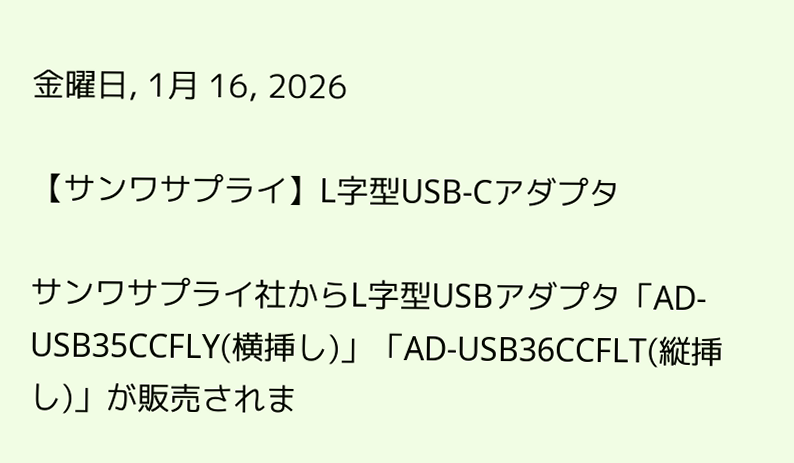金曜日, 1月 16, 2026

【サンワサプライ】L字型USB-Cアダプタ

サンワサプライ社からL字型USBアダプタ「AD-USB35CCFLY(横挿し)」「AD-USB36CCFLT(縦挿し)」が販売されま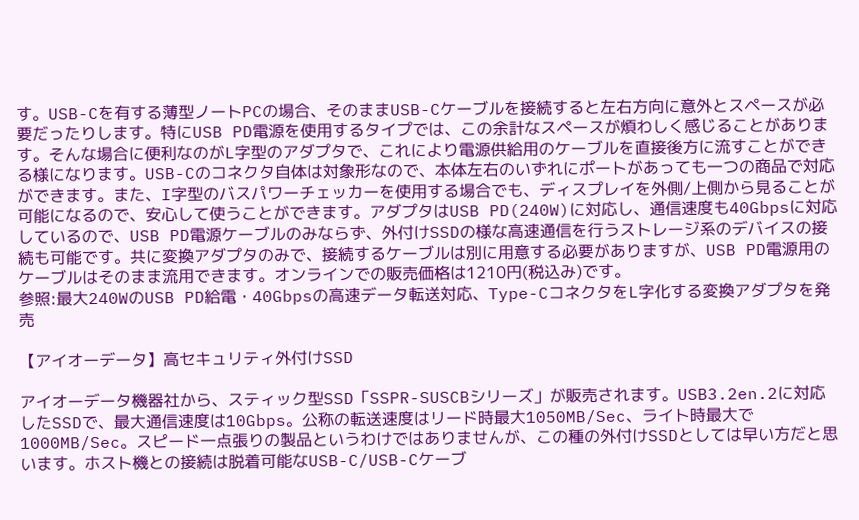す。USB-Cを有する薄型ノートPCの場合、そのままUSB-Cケーブルを接続すると左右方向に意外とスペースが必要だったりします。特にUSB PD電源を使用するタイプでは、この余計なスペースが煩わしく感じることがあります。そんな場合に便利なのがL字型のアダプタで、これにより電源供給用のケーブルを直接後方に流すことができる様になります。USB-Cのコネクタ自体は対象形なので、本体左右のいずれにポートがあっても一つの商品で対応ができます。また、I字型のバスパワーチェッカーを使用する場合でも、ディスプレイを外側/上側から見ることが可能になるので、安心して使うことができます。アダプタはUSB PD(240W)に対応し、通信速度も40Gbpsに対応しているので、USB PD電源ケーブルのみならず、外付けSSDの様な高速通信を行うストレージ系のデバイスの接続も可能です。共に変換アダプタのみで、接続するケーブルは別に用意する必要がありますが、USB PD電源用のケーブルはそのまま流用できます。オンラインでの販売価格は1210円(税込み)です。
参照:最大240WのUSB PD給電・40Gbpsの高速データ転送対応、Type-CコネクタをL字化する変換アダプタを発売

【アイオーデータ】高セキュリティ外付けSSD

アイオーデータ機器社から、スティック型SSD「SSPR-SUSCBシリーズ」が販売されます。USB3.2en.2に対応したSSDで、最大通信速度は10Gbps。公称の転送速度はリード時最大1050MB/Sec、ライト時最大で1000MB/Sec。スピード一点張りの製品というわけではありませんが、この種の外付けSSDとしては早い方だと思います。ホスト機との接続は脱着可能なUSB-C/USB-Cケーブ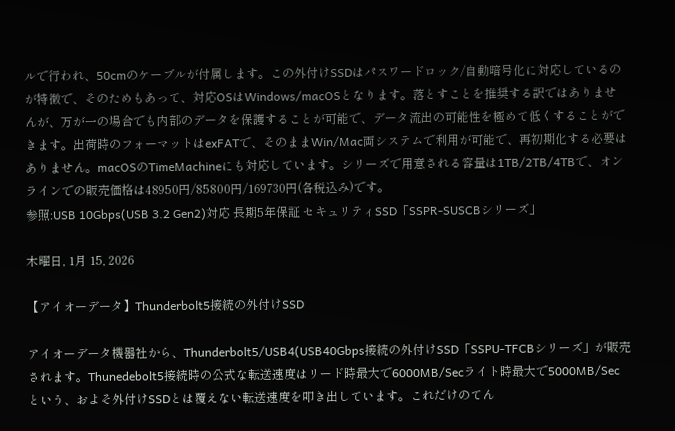ルで行われ、50cmのケーブルが付属します。この外付けSSDはパスワードロック/自動暗号化に対応しているのが特徴で、そのためもあって、対応OSはWindows/macOSとなります。落とすことを推奨する訳ではありませんが、万が一の場合でも内部のデータを保護することが可能で、データ流出の可能性を極めて低くすることができます。出荷時のフォーマットはexFATで、そのままWin/Mac両システムで利用が可能で、再初期化する必要はありません。macOSのTimeMachineにも対応しています。シリーズで用意される容量は1TB/2TB/4TBで、オンラインでの販売価格は48950円/85800円/169730円(各税込み)です。
参照:USB 10Gbps(USB 3.2 Gen2)対応 長期5年保証 セキュリティSSD「SSPR-SUSCBシリーズ」

木曜日, 1月 15, 2026

【アイオーデータ】Thunderbolt5接続の外付けSSD

アイオーデータ機器社から、Thunderbolt5/USB4(USB40Gbps接続の外付けSSD「SSPU-TFCBシリーズ」が販売されます。Thunedebolt5接続時の公式な転送速度はリード時最大で6000MB/Secライト時最大で5000MB/Secという、およそ外付けSSDとは覆えない転送速度を叩き出しています。これだけのてん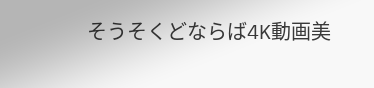そうそくどならば4K動画美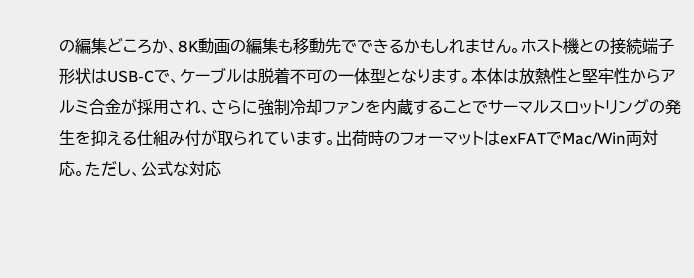の編集どころか、8K動画の編集も移動先でできるかもしれません。ホスト機との接続端子形状はUSB-Cで、ケーブルは脱着不可の一体型となります。本体は放熱性と堅牢性からアルミ合金が採用され、さらに強制冷却ファンを内蔵することでサーマルスロットリングの発生を抑える仕組み付が取られています。出荷時のフォーマットはexFATでMac/Win両対応。ただし、公式な対応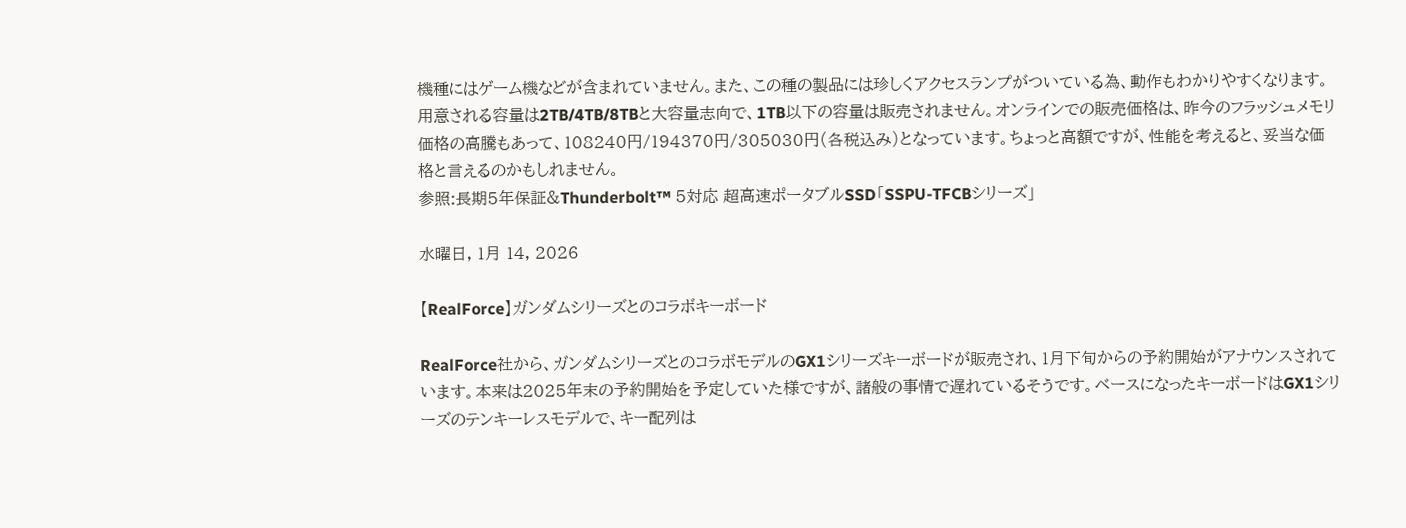機種にはゲーム機などが含まれていません。また、この種の製品には珍しくアクセスランプがついている為、動作もわかりやすくなります。用意される容量は2TB/4TB/8TBと大容量志向で、1TB以下の容量は販売されません。オンラインでの販売価格は、昨今のフラッシュメモリ価格の高騰もあって、108240円/194370円/305030円(各税込み)となっています。ちょっと高額ですが、性能を考えると、妥当な価格と言えるのかもしれません。
参照:長期5年保証&Thunderbolt™ 5対応 超高速ポータブルSSD「SSPU-TFCBシリーズ」

水曜日, 1月 14, 2026

【RealForce】ガンダムシリーズとのコラボキーボード

RealForce社から、ガンダムシリーズとのコラボモデルのGX1シリーズキーボードが販売され、1月下旬からの予約開始がアナウンスされています。本来は2025年末の予約開始を予定していた様ですが、諸般の事情で遅れているそうです。ベースになったキーボードはGX1シリーズのテンキーレスモデルで、キー配列は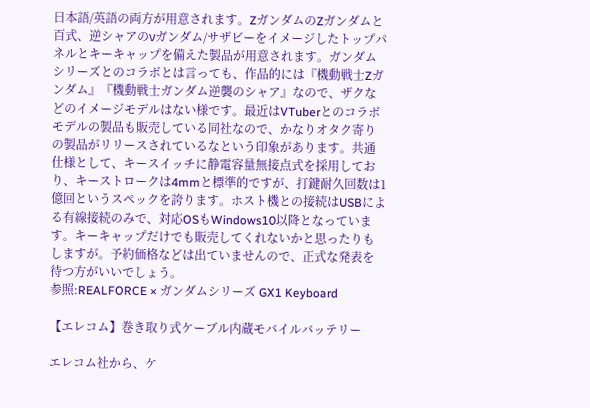日本語/英語の両方が用意されます。ZガンダムのZガンダムと百式、逆シャアのνガンダム/サザビーをイメージしたトップパネルとキーキャップを備えた製品が用意されます。ガンダムシリーズとのコラボとは言っても、作品的には『機動戦士Zガンダム』『機動戦士ガンダム逆襲のシャア』なので、ザクなどのイメージモデルはない様です。最近はVTuberとのコラボモデルの製品も販売している同社なので、かなりオタク寄りの製品がリリースされているなという印象があります。共通仕様として、キースイッチに静電容量無接点式を採用しており、キーストロークは4mmと標準的ですが、打鍵耐久回数は1億回というスペックを誇ります。ホスト機との接続はUSBによる有線接続のみで、対応OSもWindows10以降となっています。キーキャップだけでも販売してくれないかと思ったりもしますが。予約価格などは出ていませんので、正式な発表を待つ方がいいでしょう。
参照:REALFORCE × ガンダムシリーズ GX1 Keyboard

【エレコム】巻き取り式ケーブル内蔵モバイルバッテリー

エレコム社から、ケ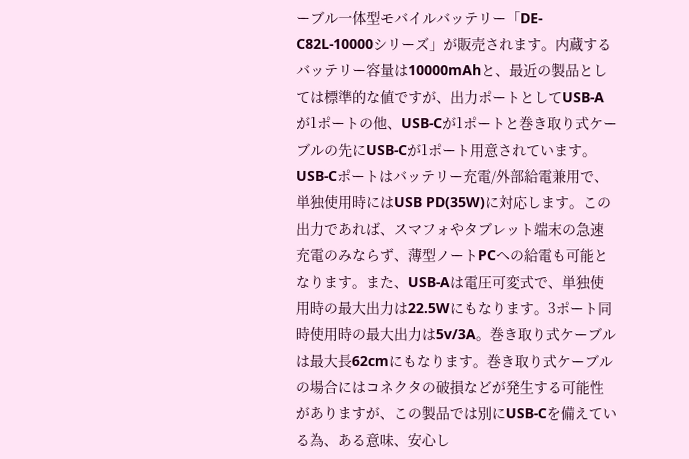ーブル一体型モバイルバッテリー「DE-C82L-10000シリーズ」が販売されます。内蔵するバッテリー容量は10000mAhと、最近の製品としては標準的な値ですが、出力ポートとしてUSB-Aが1ポートの他、USB-Cが1ポートと巻き取り式ケーブルの先にUSB-Cが1ポート用意されています。USB-Cポートはバッテリー充電/外部給電兼用で、単独使用時にはUSB PD(35W)に対応します。この出力であれば、スマフォやタブレット端末の急速充電のみならず、薄型ノートPCへの給電も可能となります。また、USB-Aは電圧可変式で、単独使用時の最大出力は22.5Wにもなります。3ポート同時使用時の最大出力は5v/3A。巻き取り式ケーブルは最大長62cmにもなります。巻き取り式ケーブルの場合にはコネクタの破損などが発生する可能性がありますが、この製品では別にUSB-Cを備えている為、ある意味、安心し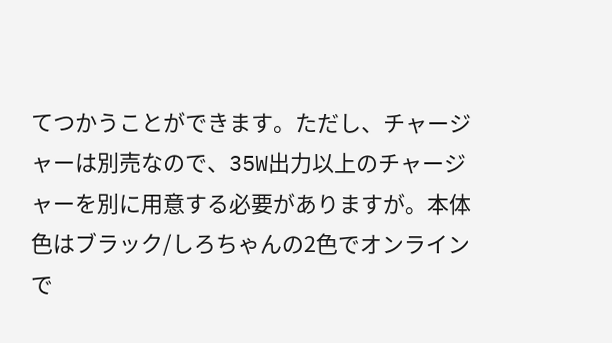てつかうことができます。ただし、チャージャーは別売なので、35W出力以上のチャージャーを別に用意する必要がありますが。本体色はブラック/しろちゃんの2色でオンラインで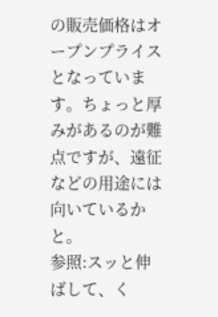の販売価格はオープンプライスとなっています。ちょっと厚みがあるのが難点ですが、遠征などの用途には向いているかと。
参照:スッと伸ばして、く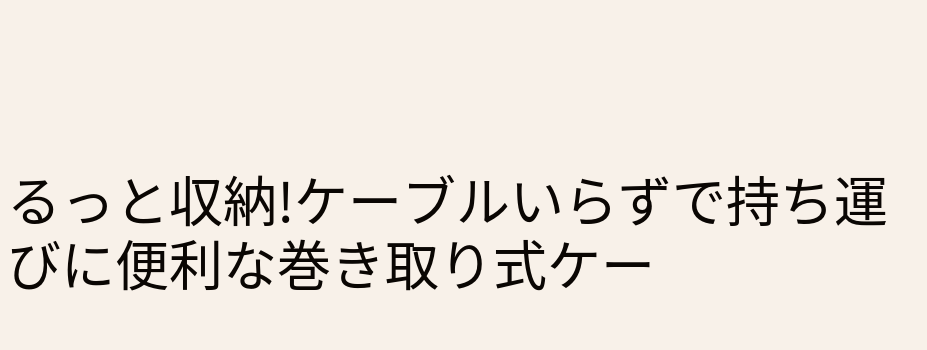るっと収納!ケーブルいらずで持ち運びに便利な巻き取り式ケー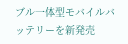ブル一体型モバイルバッテリーを新発売